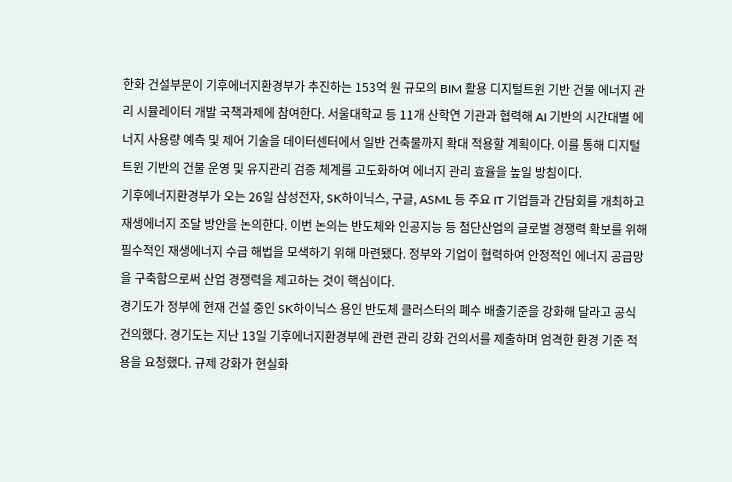한화 건설부문이 기후에너지환경부가 추진하는 153억 원 규모의 BIM 활용 디지털트윈 기반 건물 에너지 관리 시뮬레이터 개발 국책과제에 참여한다. 서울대학교 등 11개 산학연 기관과 협력해 AI 기반의 시간대별 에너지 사용량 예측 및 제어 기술을 데이터센터에서 일반 건축물까지 확대 적용할 계획이다. 이를 통해 디지털트윈 기반의 건물 운영 및 유지관리 검증 체계를 고도화하여 에너지 관리 효율을 높일 방침이다.
기후에너지환경부가 오는 26일 삼성전자, SK하이닉스, 구글, ASML 등 주요 IT 기업들과 간담회를 개최하고 재생에너지 조달 방안을 논의한다. 이번 논의는 반도체와 인공지능 등 첨단산업의 글로벌 경쟁력 확보를 위해 필수적인 재생에너지 수급 해법을 모색하기 위해 마련됐다. 정부와 기업이 협력하여 안정적인 에너지 공급망을 구축함으로써 산업 경쟁력을 제고하는 것이 핵심이다.
경기도가 정부에 현재 건설 중인 SK하이닉스 용인 반도체 클러스터의 폐수 배출기준을 강화해 달라고 공식 건의했다. 경기도는 지난 13일 기후에너지환경부에 관련 관리 강화 건의서를 제출하며 엄격한 환경 기준 적용을 요청했다. 규제 강화가 현실화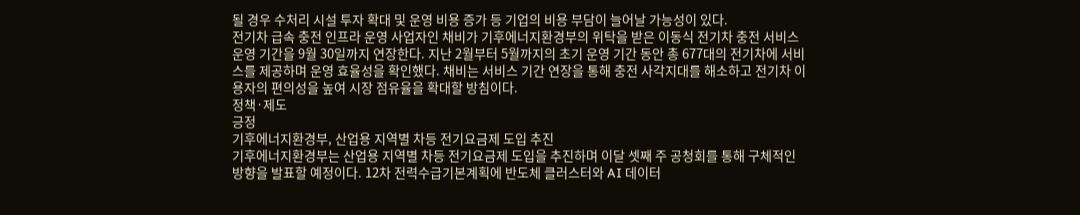될 경우 수처리 시설 투자 확대 및 운영 비용 증가 등 기업의 비용 부담이 늘어날 가능성이 있다.
전기차 급속 충전 인프라 운영 사업자인 채비가 기후에너지환경부의 위탁을 받은 이동식 전기차 충전 서비스 운영 기간을 9월 30일까지 연장한다. 지난 2월부터 5월까지의 초기 운영 기간 동안 총 677대의 전기차에 서비스를 제공하며 운영 효율성을 확인했다. 채비는 서비스 기간 연장을 통해 충전 사각지대를 해소하고 전기차 이용자의 편의성을 높여 시장 점유율을 확대할 방침이다.
정책·제도
긍정
기후에너지환경부, 산업용 지역별 차등 전기요금제 도입 추진
기후에너지환경부는 산업용 지역별 차등 전기요금제 도입을 추진하며 이달 셋째 주 공청회를 통해 구체적인 방향을 발표할 예정이다. 12차 전력수급기본계획에 반도체 클러스터와 AI 데이터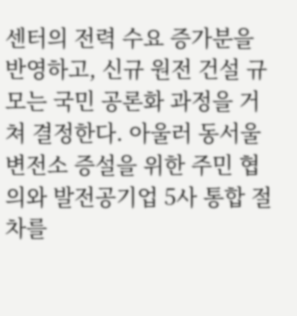센터의 전력 수요 증가분을 반영하고, 신규 원전 건설 규모는 국민 공론화 과정을 거쳐 결정한다. 아울러 동서울변전소 증설을 위한 주민 협의와 발전공기업 5사 통합 절차를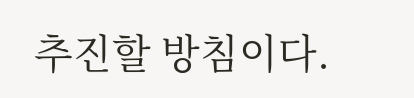추진할 방침이다.